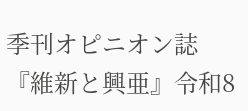季刊オピニオン誌『維新と興亜』令和8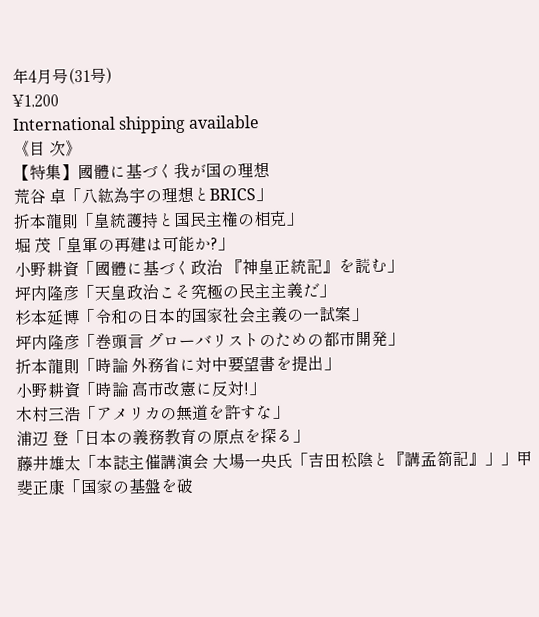年4月号(31号)
¥1,200
International shipping available
《目 次》
【特集】國體に基づく我が国の理想
荒谷 卓「八紘為宇の理想とBRICS」
折本龍則「皇統護持と国民主権の相克」
堀 茂「皇軍の再建は可能か?」
小野耕資「國體に基づく政治 『神皇正統記』を読む」
坪内隆彦「天皇政治こそ究極の民主主義だ」
杉本延博「令和の日本的国家社会主義の一試案」
坪内隆彦「巻頭言 グローバリストのための都市開発」
折本龍則「時論 外務省に対中要望書を提出」
小野耕資「時論 高市改憲に反対!」
木村三浩「アメリカの無道を許すな」
浦辺 登「日本の義務教育の原点を探る」
藤井雄太「本誌主催講演会 大場一央氏「吉田松陰と『講孟箚記』」」甲斐正康「国家の基盤を破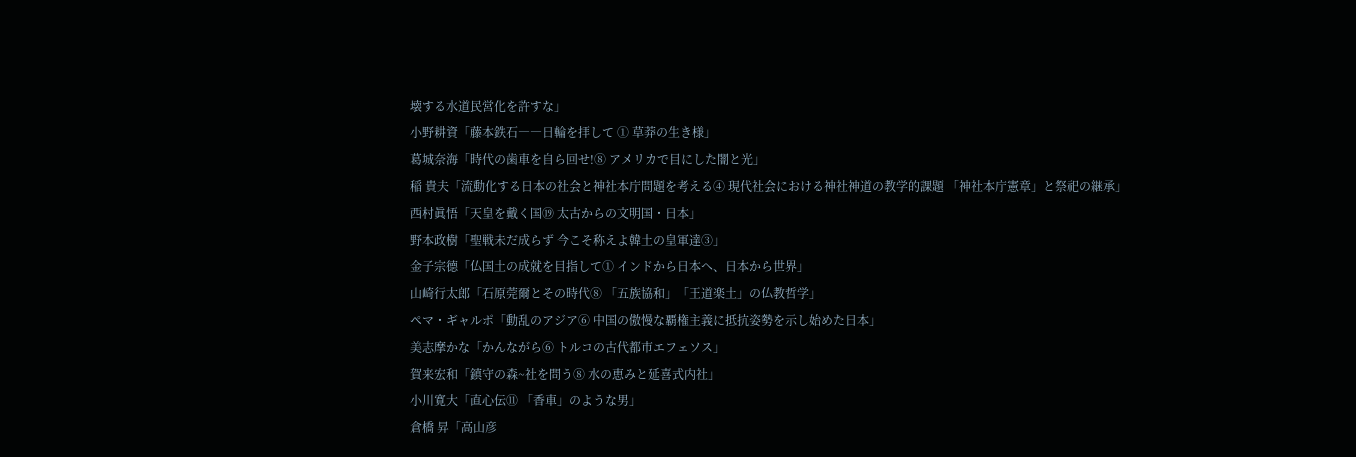壊する水道民営化を許すな」
小野耕資「藤本鉄石――日輪を拝して ① 草莽の生き様」
葛城奈海「時代の歯車を自ら回せ!⑧ アメリカで目にした闇と光」
稲 貴夫「流動化する日本の社会と神社本庁問題を考える④ 現代社会における神社神道の教学的課題 「神社本庁憲章」と祭祀の継承」
西村眞悟「天皇を戴く国⑲ 太古からの文明国・日本」
野本政樹「聖戦未だ成らず 今こそ称えよ韓土の皇軍達③」
金子宗德「仏国土の成就を目指して① インドから日本へ、日本から世界」
山崎行太郎「石原莞爾とその時代⑧ 「五族協和」「王道楽土」の仏教哲学」
ペマ・ギャルポ「動乱のアジア⑥ 中国の傲慢な覇権主義に抵抗姿勢を示し始めた日本」
美志摩かな「かんながら⑥ トルコの古代都市エフェソス」
賀来宏和「鎮守の森~社を問う⑧ 水の恵みと延喜式内社」
小川寛大「直心伝⑪ 「香車」のような男」
倉橋 昇「高山彦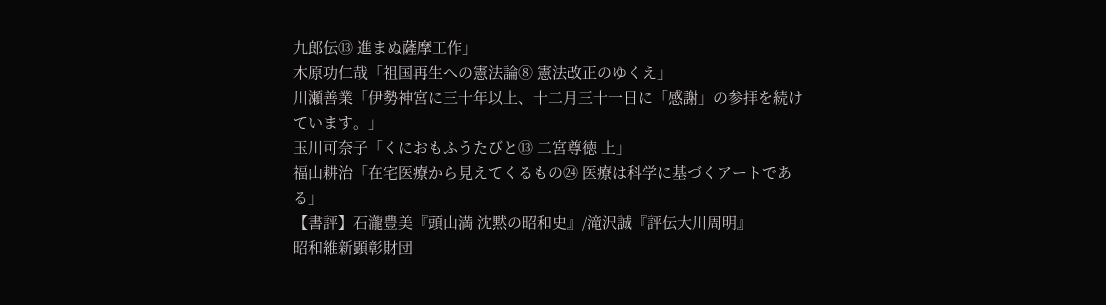九郎伝⑬ 進まぬ薩摩工作」
木原功仁哉「祖国再生への憲法論⑧ 憲法改正のゆくえ」
川瀬善業「伊勢神宮に三十年以上、十二月三十一日に「感謝」の参拝を続けています。」
玉川可奈子「くにおもふうたびと⑬ 二宮尊徳 上」
福山耕治「在宅医療から見えてくるもの㉔ 医療は科学に基づくアートである」
【書評】石瀧豊美『頭山満 沈黙の昭和史』/滝沢誠『評伝大川周明』
昭和維新顕彰財団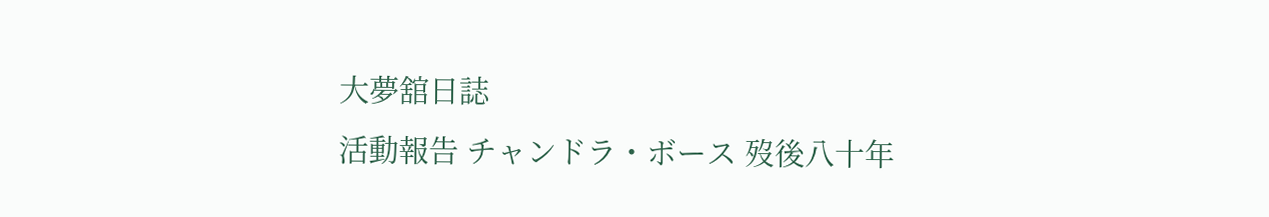大夢舘日誌
活動報告 チャンドラ・ボース 歿後八十年